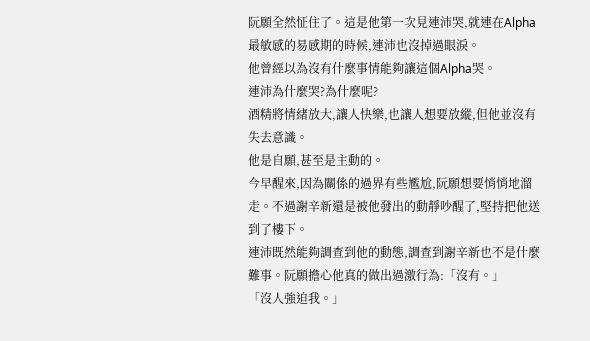阮願全然怔住了。這是他第一次見連沛哭,就連在Alpha最敏感的易感期的時候,連沛也沒掉過眼淚。
他曾經以為沒有什麼事情能夠讓這個Alpha哭。
連沛為什麼哭?為什麼呢?
酒精將情緒放大,讓人快樂,也讓人想要放縱,但他並沒有失去意識。
他是自願,甚至是主動的。
今早醒來,因為關係的過界有些尷尬,阮願想要悄悄地溜走。不過謝辛新還是被他發出的動靜吵醒了,堅持把他送到了樓下。
連沛既然能夠調查到他的動態,調查到謝辛新也不是什麼難事。阮願擔心他真的做出過激行為:「沒有。」
「沒人強迫我。」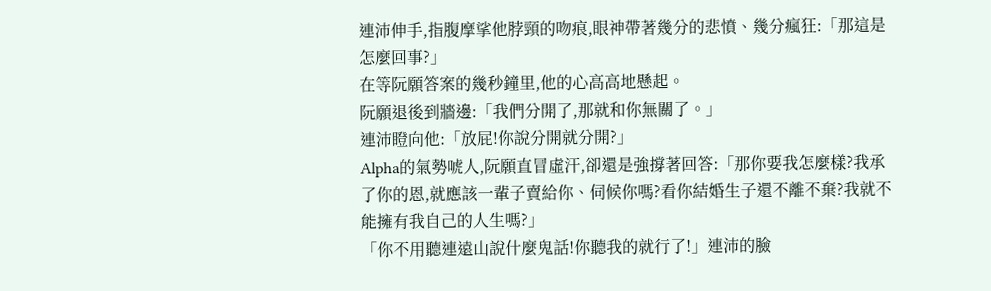連沛伸手,指腹摩挲他脖頸的吻痕,眼神帶著幾分的悲憤、幾分瘋狂:「那這是怎麼回事?」
在等阮願答案的幾秒鐘里,他的心高高地懸起。
阮願退後到牆邊:「我們分開了,那就和你無關了。」
連沛瞪向他:「放屁!你說分開就分開?」
Alpha的氣勢唬人,阮願直冒虛汗,卻還是強撐著回答:「那你要我怎麼樣?我承了你的恩,就應該一輩子賣給你、伺候你嗎?看你結婚生子還不離不棄?我就不能擁有我自己的人生嗎?」
「你不用聽連遠山說什麼鬼話!你聽我的就行了!」連沛的臉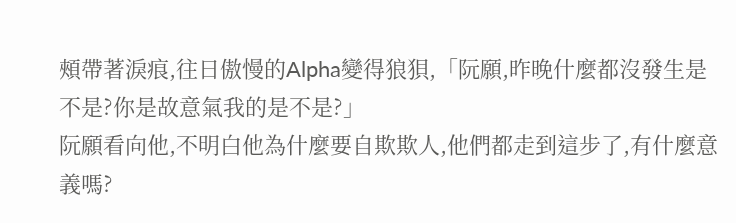頰帶著淚痕,往日傲慢的Alpha變得狼狽,「阮願,昨晚什麼都沒發生是不是?你是故意氣我的是不是?」
阮願看向他,不明白他為什麼要自欺欺人,他們都走到這步了,有什麼意義嗎?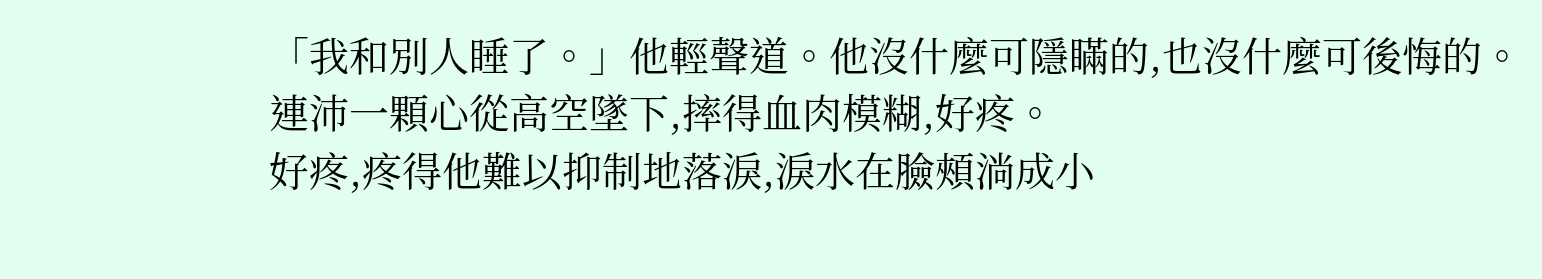「我和別人睡了。」他輕聲道。他沒什麼可隱瞞的,也沒什麼可後悔的。
連沛一顆心從高空墜下,摔得血肉模糊,好疼。
好疼,疼得他難以抑制地落淚,淚水在臉頰淌成小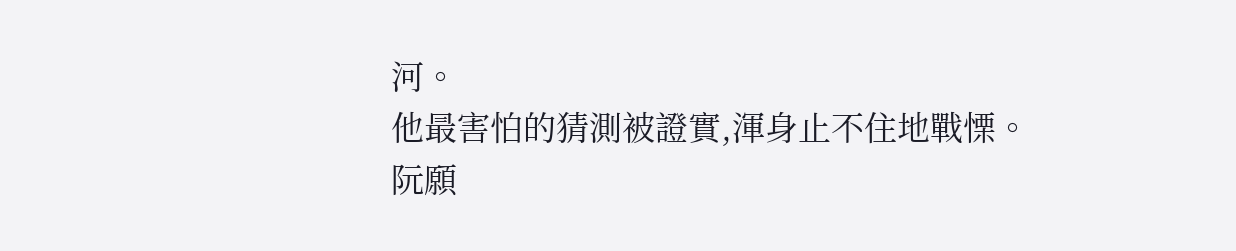河。
他最害怕的猜測被證實,渾身止不住地戰慄。
阮願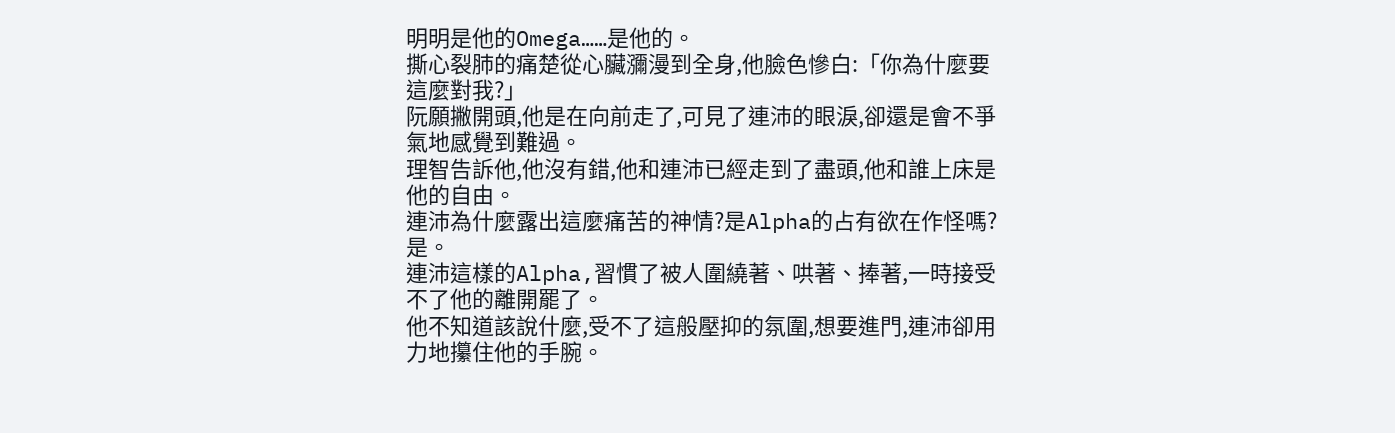明明是他的Omega……是他的。
撕心裂肺的痛楚從心臟瀰漫到全身,他臉色慘白:「你為什麼要這麼對我?」
阮願撇開頭,他是在向前走了,可見了連沛的眼淚,卻還是會不爭氣地感覺到難過。
理智告訴他,他沒有錯,他和連沛已經走到了盡頭,他和誰上床是他的自由。
連沛為什麼露出這麼痛苦的神情?是Alpha的占有欲在作怪嗎?是。
連沛這樣的Alpha,習慣了被人圍繞著、哄著、捧著,一時接受不了他的離開罷了。
他不知道該說什麼,受不了這般壓抑的氛圍,想要進門,連沛卻用力地攥住他的手腕。